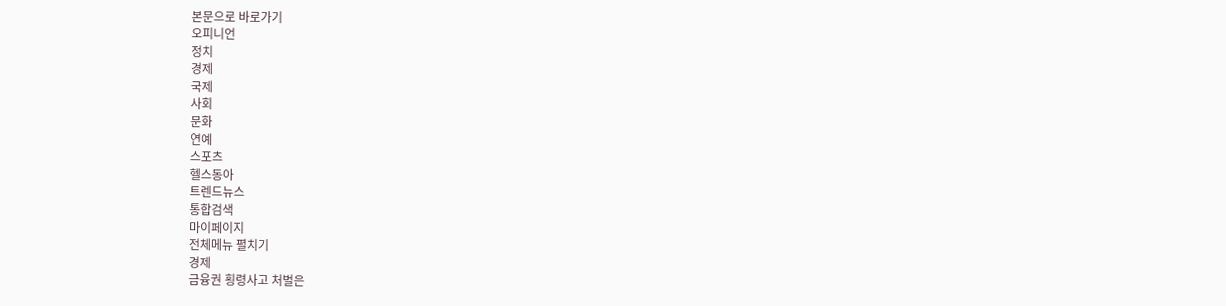본문으로 바로가기
오피니언
정치
경제
국제
사회
문화
연예
스포츠
헬스동아
트렌드뉴스
통합검색
마이페이지
전체메뉴 펼치기
경제
금융권 횡령사고 처벌은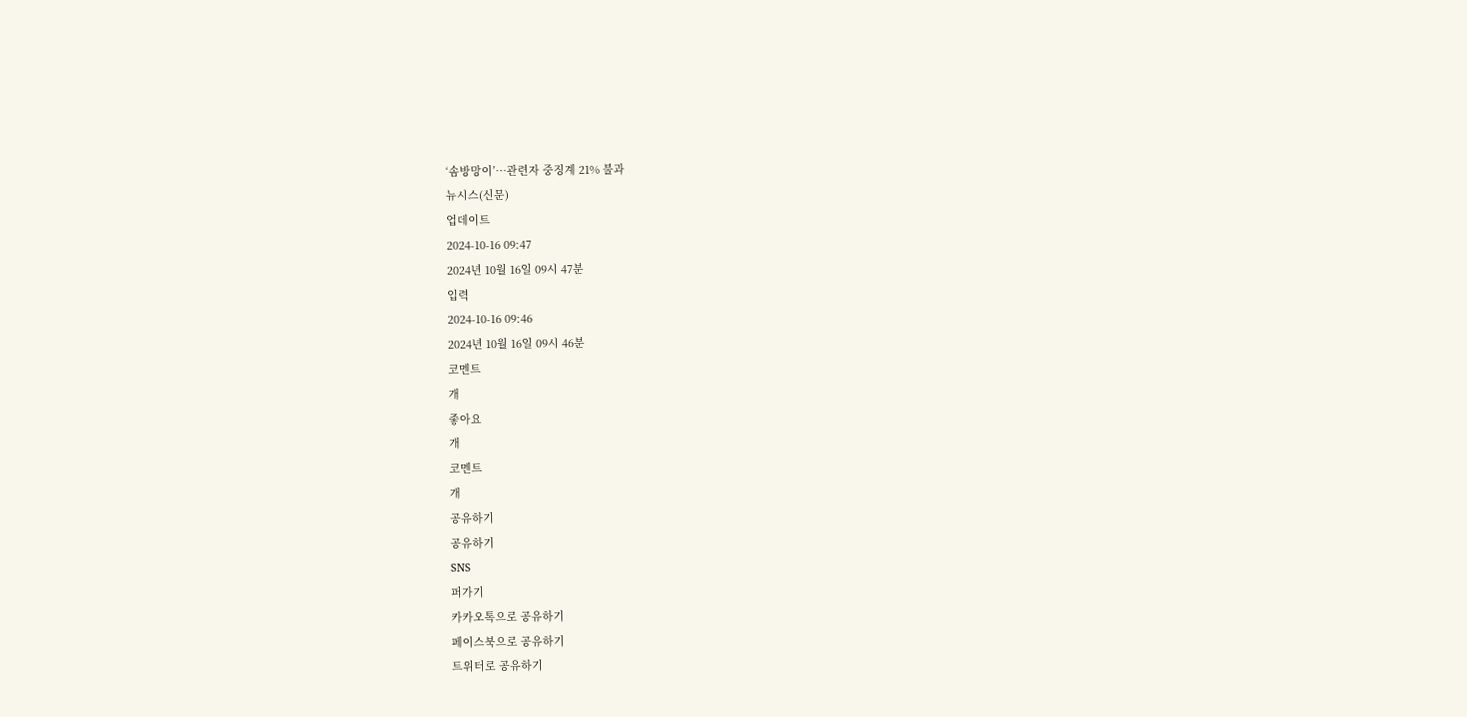‘솜방망이’…관련자 중징계 21% 불과
뉴시스(신문)
업데이트
2024-10-16 09:47
2024년 10월 16일 09시 47분
입력
2024-10-16 09:46
2024년 10월 16일 09시 46분
코멘트
개
좋아요
개
코멘트
개
공유하기
공유하기
SNS
퍼가기
카카오톡으로 공유하기
페이스북으로 공유하기
트위터로 공유하기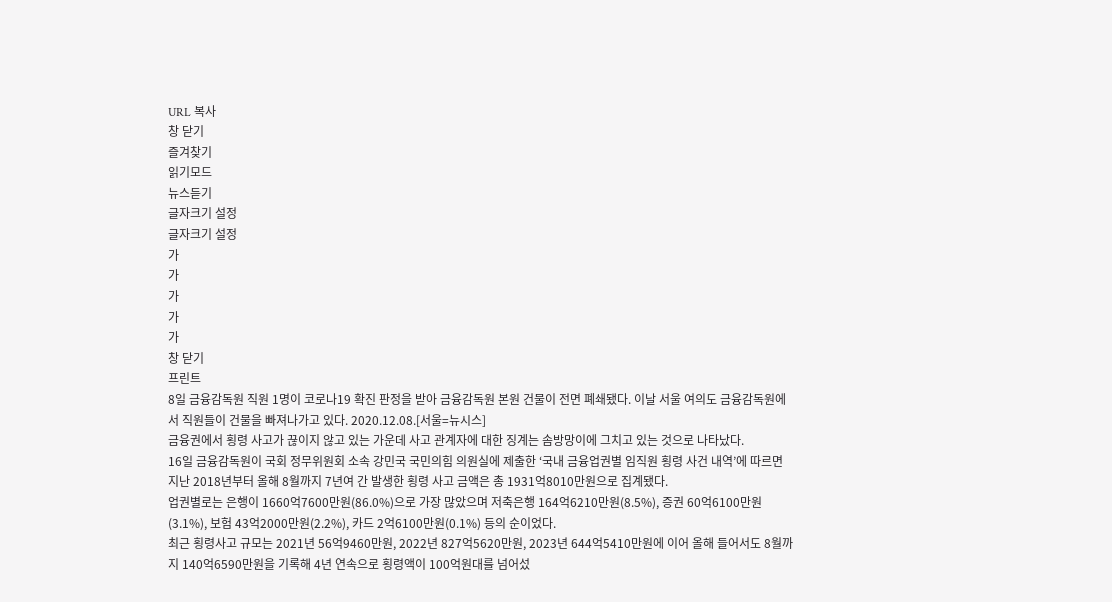URL 복사
창 닫기
즐겨찾기
읽기모드
뉴스듣기
글자크기 설정
글자크기 설정
가
가
가
가
가
창 닫기
프린트
8일 금융감독원 직원 1명이 코로나19 확진 판정을 받아 금융감독원 본원 건물이 전면 폐쇄됐다. 이날 서울 여의도 금융감독원에서 직원들이 건물을 빠져나가고 있다. 2020.12.08.[서울=뉴시스]
금융권에서 횡령 사고가 끊이지 않고 있는 가운데 사고 관계자에 대한 징계는 솜방망이에 그치고 있는 것으로 나타났다.
16일 금융감독원이 국회 정무위원회 소속 강민국 국민의힘 의원실에 제출한 ‘국내 금융업권별 임직원 횡령 사건 내역’에 따르면 지난 2018년부터 올해 8월까지 7년여 간 발생한 횡령 사고 금액은 총 1931억8010만원으로 집계됐다.
업권별로는 은행이 1660억7600만원(86.0%)으로 가장 많았으며 저축은행 164억6210만원(8.5%), 증권 60억6100만원(3.1%), 보험 43억2000만원(2.2%), 카드 2억6100만원(0.1%) 등의 순이었다.
최근 횡령사고 규모는 2021년 56억9460만원, 2022년 827억5620만원, 2023년 644억5410만원에 이어 올해 들어서도 8월까지 140억6590만원을 기록해 4년 연속으로 횡령액이 100억원대를 넘어섰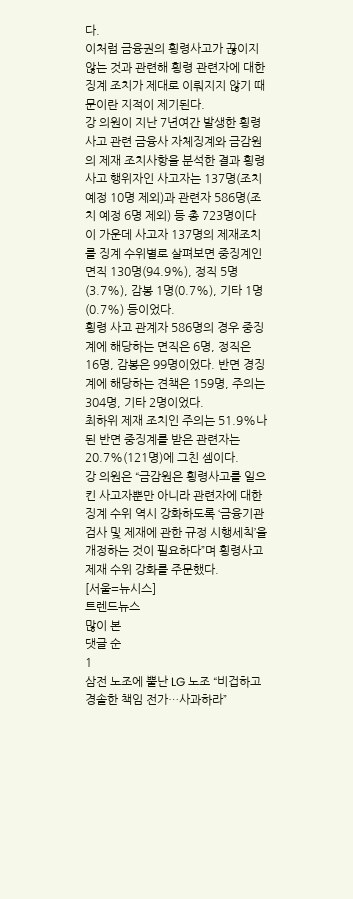다.
이처럼 금융권의 횡령사고가 끊이지 않는 것과 관련해 횡령 관련자에 대한 징계 조치가 제대로 이뤄지지 않기 때문이란 지적이 제기된다.
강 의원이 지난 7년여간 발생한 횡령사고 관련 금융사 자체징계와 금감원의 제재 조치사항을 분석한 결과 횡령사고 행위자인 사고자는 137명(조치 예정 10명 제외)과 관련자 586명(조치 예정 6명 제외) 등 총 723명이다
이 가운데 사고자 137명의 제재조치를 징계 수위별로 살펴보면 중징계인 면직 130명(94.9%), 정직 5명(3.7%), 감봉 1명(0.7%), 기타 1명(0.7%) 등이었다.
횡령 사고 관계자 586명의 경우 중징계에 해당하는 면직은 6명, 정직은 16명, 감봉은 99명이었다. 반면 경징계에 해당하는 견책은 159명, 주의는 304명, 기타 2명이었다.
최하위 제재 조치인 주의는 51.9%나 된 반면 중징계를 받은 관련자는 20.7%(121명)에 그친 셈이다.
강 의원은 “금감원은 횡령사고를 일으킨 사고자뿐만 아니라 관련자에 대한 징계 수위 역시 강화하도록 ‘금융기관 검사 및 제재에 관한 규정 시행세칙’을 개정하는 것이 필요하다”며 횡령사고 제재 수위 강화를 주문했다.
[서울=뉴시스]
트렌드뉴스
많이 본
댓글 순
1
삼전 노조에 뿔난 LG 노조 “비겁하고 경솔한 책임 전가…사과하라”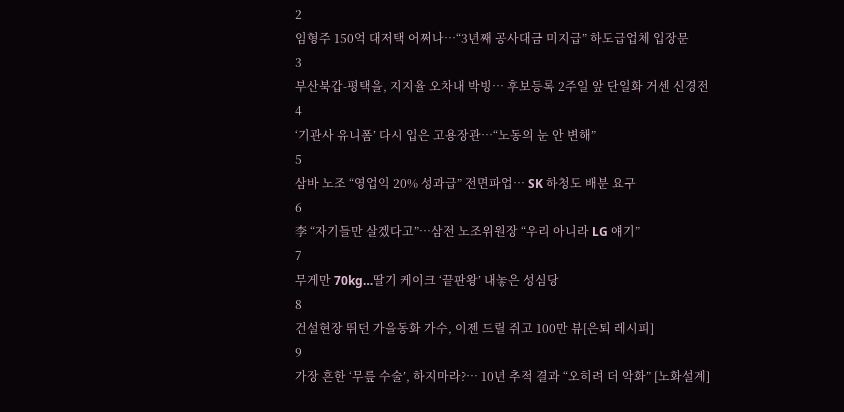2
임형주 150억 대저택 어쩌나…“3년째 공사대금 미지급” 하도급업체 입장문
3
부산북갑-평택을, 지지율 오차내 박빙… 후보등록 2주일 앞 단일화 거센 신경전
4
‘기관사 유니폼’ 다시 입은 고용장관…“노동의 눈 안 변해”
5
삼바 노조 “영업익 20% 성과급” 전면파업… SK 하청도 배분 요구
6
李 “자기들만 살겠다고”…삼전 노조위원장 “우리 아니라 LG 얘기”
7
무게만 70kg…딸기 케이크 ‘끝판왕’ 내놓은 성심당
8
건설현장 뛰던 가을동화 가수, 이젠 드릴 쥐고 100만 뷰[은퇴 레시피]
9
가장 흔한 ‘무릎 수술’, 하지마라?… 10년 추적 결과 “오히려 더 악화” [노화설계]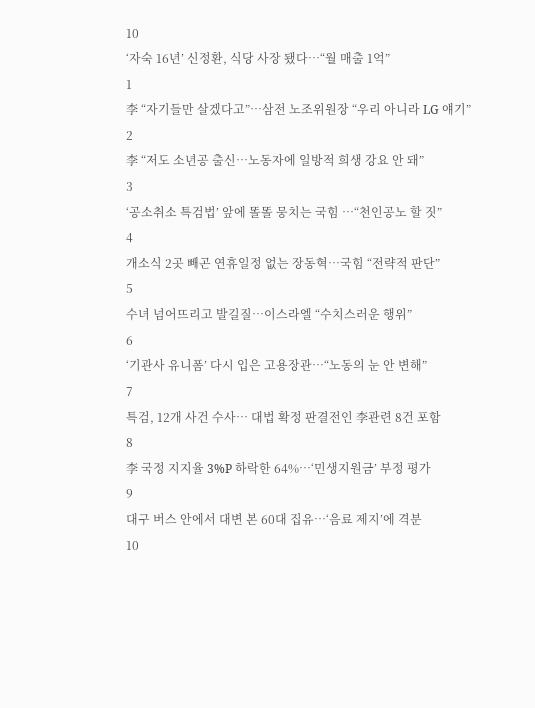10
‘자숙 16년’ 신정환, 식당 사장 됐다…“월 매출 1억”
1
李 “자기들만 살겠다고”…삼전 노조위원장 “우리 아니라 LG 얘기”
2
李 “저도 소년공 출신…노동자에 일방적 희생 강요 안 돼”
3
‘공소취소 특검법’ 앞에 똘똘 뭉치는 국힘 …“천인공노 할 짓”
4
개소식 2곳 빼곤 연휴일정 없는 장동혁…국힘 “전략적 판단”
5
수녀 넘어뜨리고 발길질…이스라엘 “수치스러운 행위”
6
‘기관사 유니폼’ 다시 입은 고용장관…“노동의 눈 안 변해”
7
특검, 12개 사건 수사… 대법 확정 판결전인 李관련 8건 포함
8
李 국정 지지율 3%P 하락한 64%…‘민생지원금’ 부정 평가
9
대구 버스 안에서 대변 본 60대 집유…‘음료 제지’에 격분
10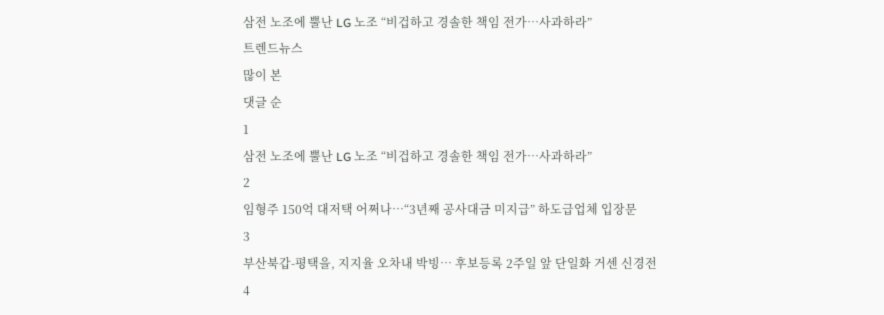삼전 노조에 뿔난 LG 노조 “비겁하고 경솔한 책임 전가…사과하라”
트렌드뉴스
많이 본
댓글 순
1
삼전 노조에 뿔난 LG 노조 “비겁하고 경솔한 책임 전가…사과하라”
2
임형주 150억 대저택 어쩌나…“3년째 공사대금 미지급” 하도급업체 입장문
3
부산북갑-평택을, 지지율 오차내 박빙… 후보등록 2주일 앞 단일화 거센 신경전
4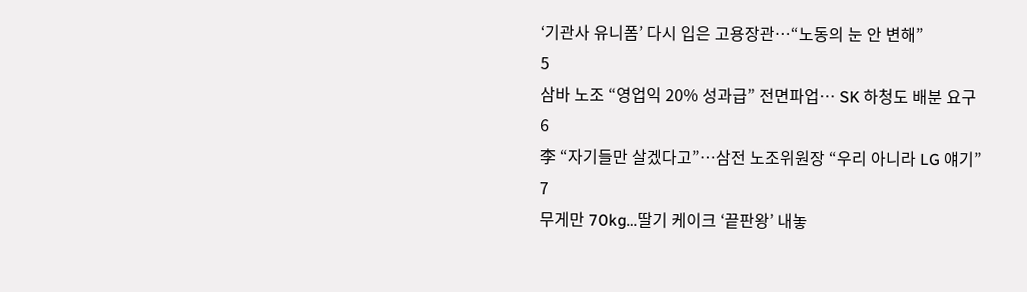‘기관사 유니폼’ 다시 입은 고용장관…“노동의 눈 안 변해”
5
삼바 노조 “영업익 20% 성과급” 전면파업… SK 하청도 배분 요구
6
李 “자기들만 살겠다고”…삼전 노조위원장 “우리 아니라 LG 얘기”
7
무게만 70kg…딸기 케이크 ‘끝판왕’ 내놓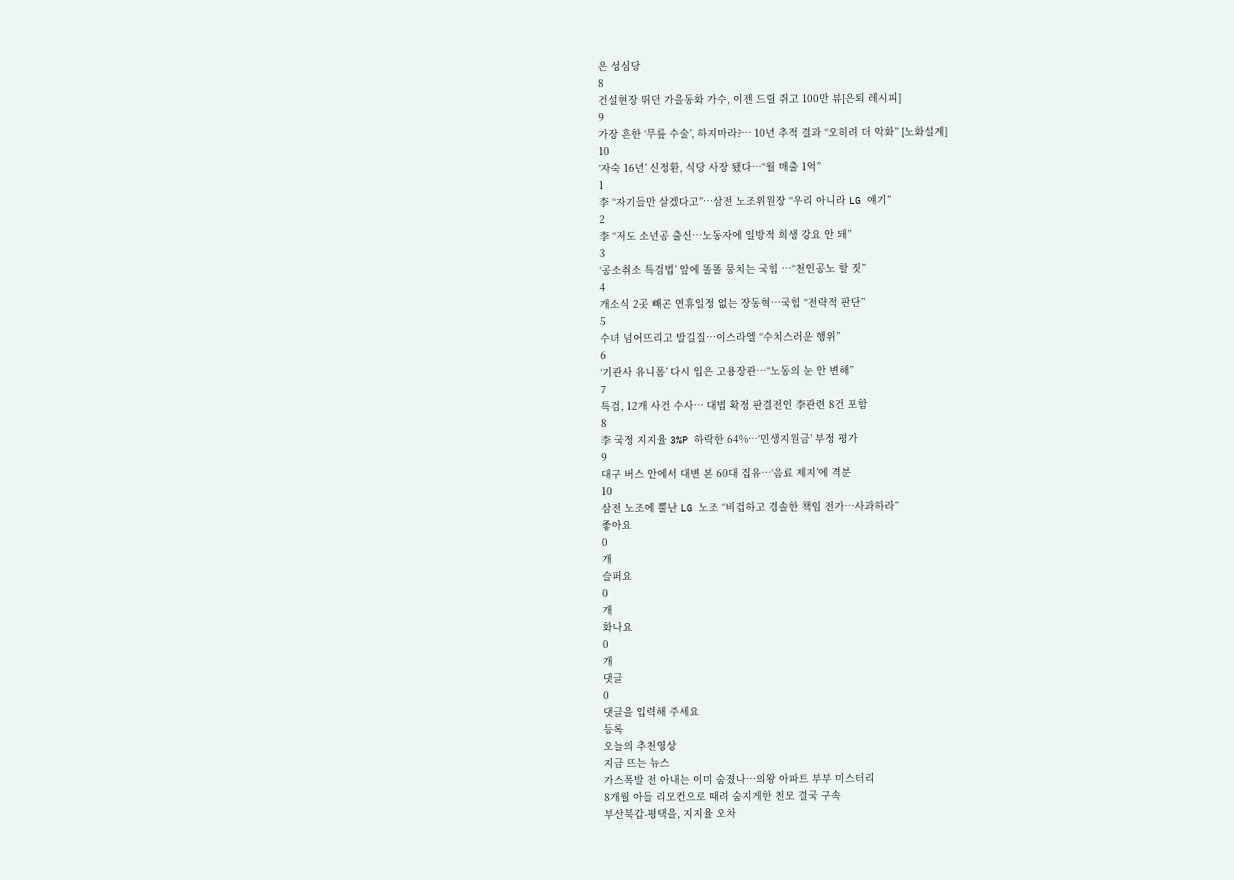은 성심당
8
건설현장 뛰던 가을동화 가수, 이젠 드릴 쥐고 100만 뷰[은퇴 레시피]
9
가장 흔한 ‘무릎 수술’, 하지마라?… 10년 추적 결과 “오히려 더 악화” [노화설계]
10
‘자숙 16년’ 신정환, 식당 사장 됐다…“월 매출 1억”
1
李 “자기들만 살겠다고”…삼전 노조위원장 “우리 아니라 LG 얘기”
2
李 “저도 소년공 출신…노동자에 일방적 희생 강요 안 돼”
3
‘공소취소 특검법’ 앞에 똘똘 뭉치는 국힘 …“천인공노 할 짓”
4
개소식 2곳 빼곤 연휴일정 없는 장동혁…국힘 “전략적 판단”
5
수녀 넘어뜨리고 발길질…이스라엘 “수치스러운 행위”
6
‘기관사 유니폼’ 다시 입은 고용장관…“노동의 눈 안 변해”
7
특검, 12개 사건 수사… 대법 확정 판결전인 李관련 8건 포함
8
李 국정 지지율 3%P 하락한 64%…‘민생지원금’ 부정 평가
9
대구 버스 안에서 대변 본 60대 집유…‘음료 제지’에 격분
10
삼전 노조에 뿔난 LG 노조 “비겁하고 경솔한 책임 전가…사과하라”
좋아요
0
개
슬퍼요
0
개
화나요
0
개
댓글
0
댓글을 입력해 주세요
등록
오늘의 추천영상
지금 뜨는 뉴스
가스폭발 전 아내는 이미 숨졌나…의왕 아파트 부부 미스터리
8개월 아들 리모컨으로 때려 숨지게한 친모 결국 구속
부산북갑-평택을, 지지율 오차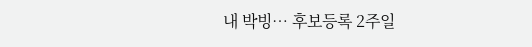내 박빙… 후보등록 2주일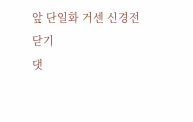앞 단일화 거센 신경전
닫기
댓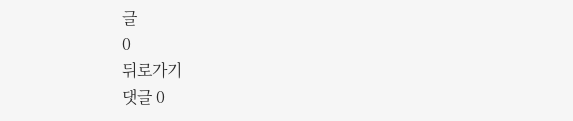글
0
뒤로가기
댓글 0